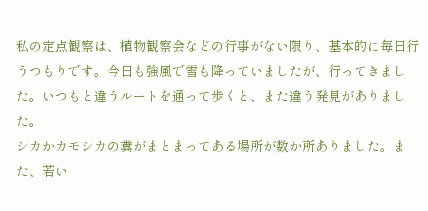私の定点観察は、植物観察会などの行事がない限り、基本的に毎日行うつもりです。今日も強風で雪も降っていましたが、行ってきました。いつもと違うルートを通って歩くと、また違う発見がありました。
シカかカモシカの糞がまとまってある場所が数か所ありました。また、若い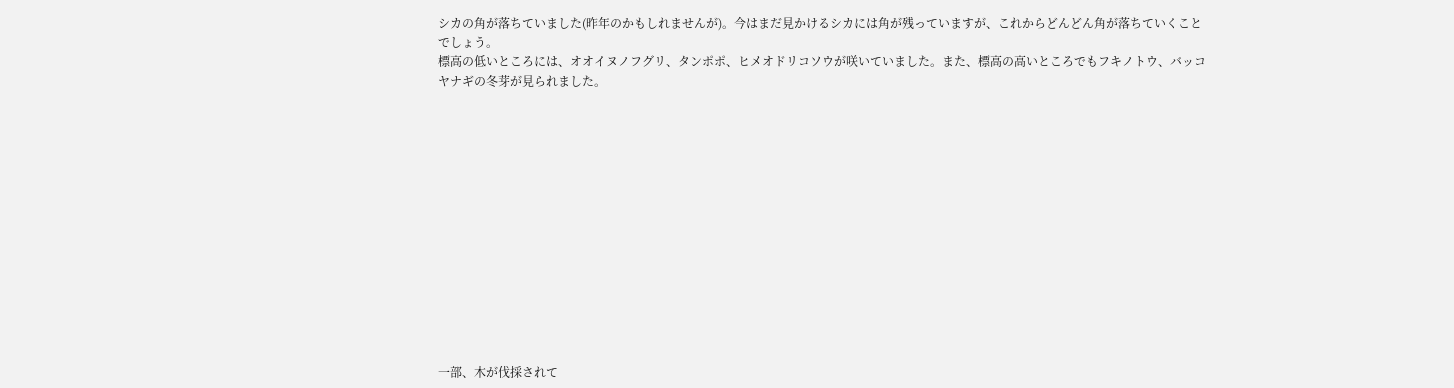シカの角が落ちていました(昨年のかもしれませんが)。今はまだ見かけるシカには角が残っていますが、これからどんどん角が落ちていくことでしょう。
標高の低いところには、オオイヌノフグリ、タンポポ、ヒメオドリコソウが咲いていました。また、標高の高いところでもフキノトウ、バッコヤナギの冬芽が見られました。














一部、木が伐採されて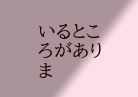いるところがありま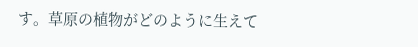す。草原の植物がどのように生えて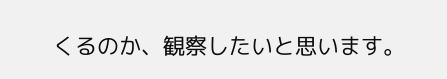くるのか、観察したいと思います。